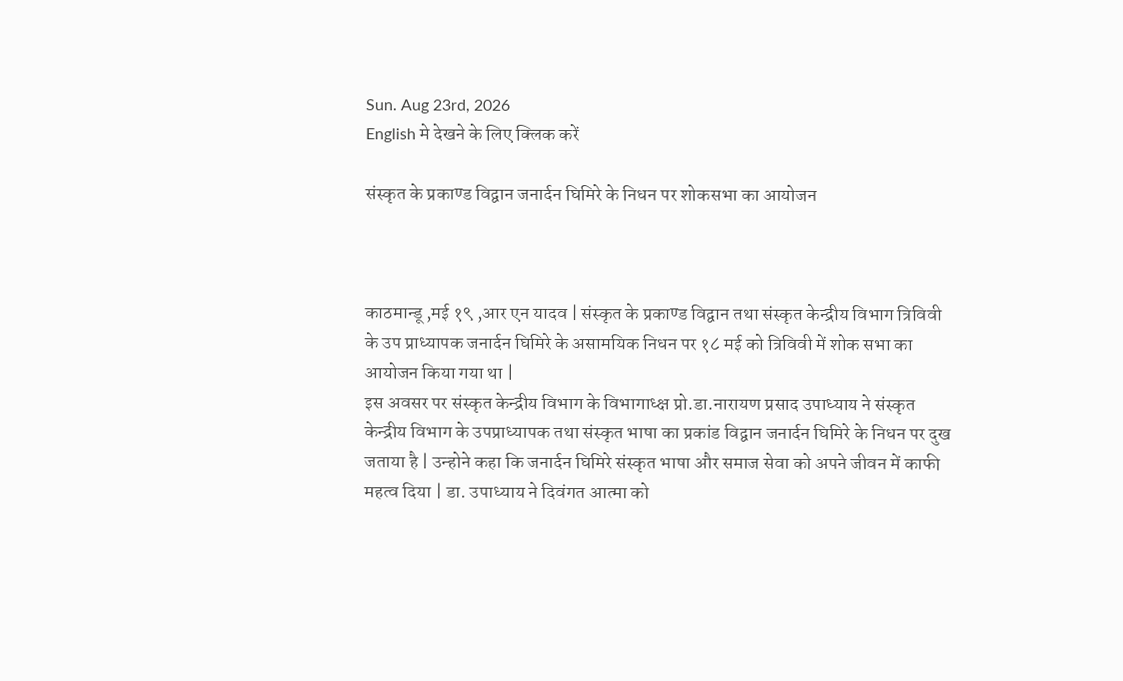Sun. Aug 23rd, 2026
English मे देखने के लिए क्लिक करें

संस्कृत के प्रकाण्ड विद्वान जनार्दन घिमिरे के निधन पर शोकसभा का आयोजन



काठमान्डू ,मई १९ ,आर एन यादव | संस्कृत के प्रकाण्ड विद्वान तथा संस्कृत केन्द्रीय विभाग त्रिविवी के उप प्राध्यापक जनार्दन घिमिरे के असामयिक निधन पर १८ मई को त्रिविवी में शोक सभा का आयोजन किया गया था |
इस अवसर पर संस्कृत केन्द्रीय विभाग के विभागाध्क्ष प्रो.डा.नारायण प्रसाद उपाध्याय ने संस्कृत केन्द्रीय विभाग के उपप्राध्यापक तथा संस्कृत भाषा का प्रकांड विद्वान जनार्दन घिमिरे के निधन पर दुख जताया है | उन्होने कहा कि जनार्दन घिमिरे संस्कृत भाषा और समाज सेवा को अपने जीवन में काफी महत्व दिया | डा. उपाध्याय ने दिवंगत आत्मा को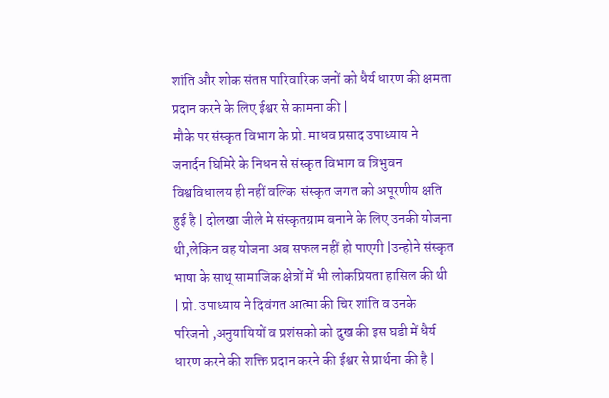शांति और शोक संतप्त पारिवारिक जनों को धैर्य धारण की क्षमता प्रदान करने के लिए ईश्वर से कामना की |
मौके पर संस्कृत विभाग के प्रो. माधव प्रसाद उपाध्याय ने जनार्दन घिमिरे के निधन से संस्कृत विभाग व त्रिभुवन विश्वविधालय ही नहीं वल्कि  संस्कृत जगत को अपूरणीय क्षति हुई है | दोलखा जीले मे संस्कृतग्राम बनाने के लिए उनकी योजना थी,लेकिन वह योजना अब सफल नहीं हो पाएगी |उन्होने संस्कृत भाषा के साथ् सामाजिक क्षेत्रों में भी लोकप्रियता हासिल की थी | प्रो. उपाध्याय ने दिवंगत आत्मा की चिर शांति व उनके परिजनो ,अनुयायियों व प्रशंसको को दुख की इस घडी में धैर्य धारण करने की शक्ति प्रदान करने की ईश्वर से प्रार्थना की है |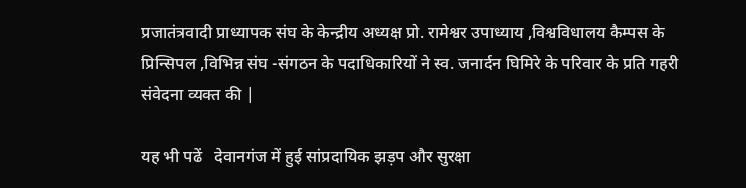प्रजातंत्रवादी प्राध्यापक संघ के केन्द्रीय अध्यक्ष प्रो. रामेश्वर उपाध्याय ,विश्वविधालय कैम्पस के प्रिन्सिपल ,विभिन्न संघ -संगठन के पदाधिकारियों ने स्व. जनार्दन घिमिरे के परिवार के प्रति गहरी संवेदना व्यक्त की |

यह भी पढें   देवानगंज में हुई सांप्रदायिक झड़प और सुरक्षा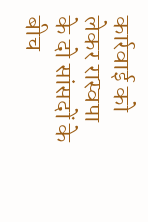कार्रवाई को लेकर रास्वपा के दो सांसदों के बीच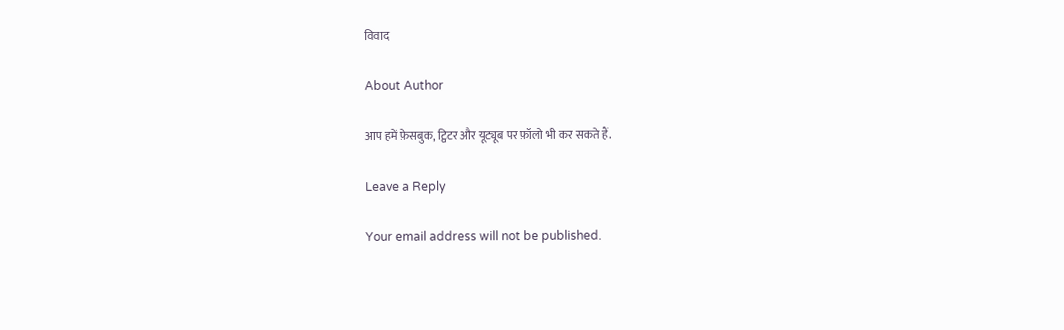विवाद

About Author

आप हमें फ़ेसबुक, ट्विटर और यूट्यूब पर फ़ॉलो भी कर सकते हैं.

Leave a Reply

Your email address will not be published.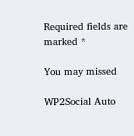Required fields are marked *

You may missed

WP2Social Auto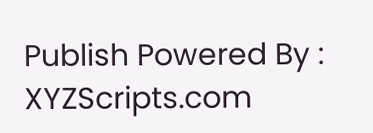Publish Powered By : XYZScripts.com